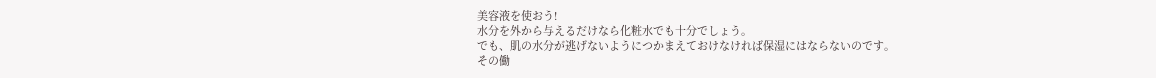美容液を使おう!
水分を外から与えるだけなら化粧水でも十分でしょう。
でも、肌の水分が逃げないようにつかまえておけなければ保湿にはならないのです。
その働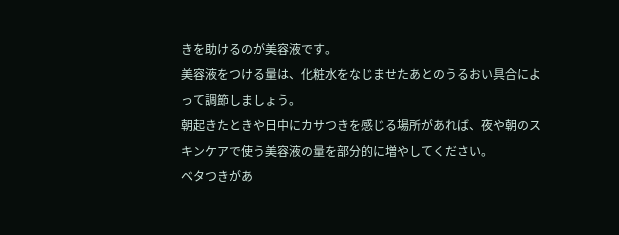きを助けるのが美容液です。
美容液をつける量は、化粧水をなじませたあとのうるおい具合によって調節しましょう。
朝起きたときや日中にカサつきを感じる場所があれば、夜や朝のスキンケアで使う美容液の量を部分的に増やしてください。
ベタつきがあ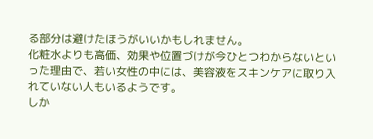る部分は避けたほうがいいかもしれません。
化粧水よりも高価、効果や位置づけが今ひとつわからないといった理由で、若い女性の中には、美容液をスキンケアに取り入れていない人もいるようです。
しか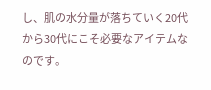し、肌の水分量が落ちていく20代から30代にこそ必要なアイテムなのです。